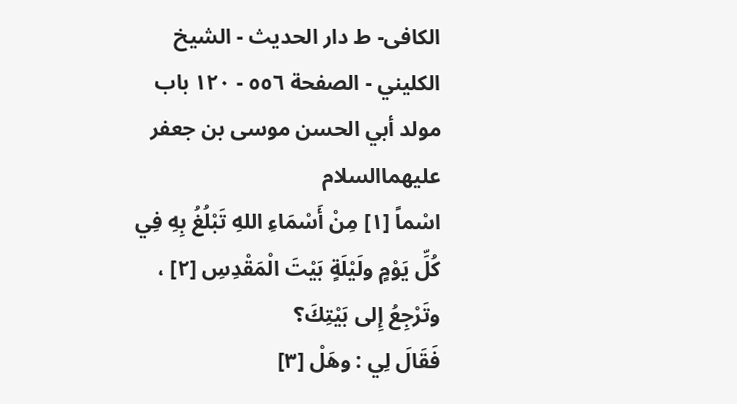الکافی- ط دار الحدیث - الشيخ الكليني - الصفحة ٥٥٦ - ١٢٠ باب مولد أبي الحسن موسى بن جعفر عليهماالسلام
اسْماً [١] مِنْ أَسْمَاءِ اللهِ تَبْلُغُ بِهِ فِي كُلِّ يَوْمٍ ولَيْلَةٍ بَيْتَ الْمَقْدِسِ [٢] ، وتَرْجِعُ إِلى بَيْتِكَ؟
فَقَالَ لِي : وهَلْ [٣]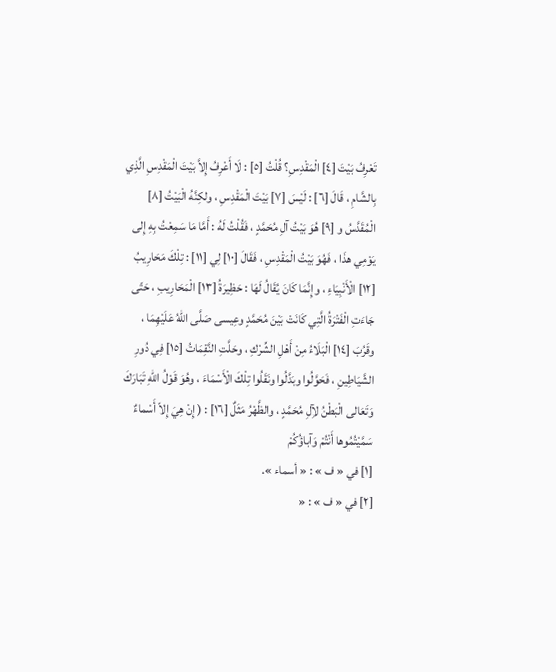تَعْرِفُ بَيْتَ [٤] الْمَقْدِسِ؟ قُلْتُ [٥] : لَا أَعْرِفُ إِلاَّ بَيْتَ الْمَقْدِسِ الَّذِي بِالشَّامِ ، قَالَ [٦] : لَيْسَ [٧] بَيْتَ الْمَقْدِسِ ، ولكِنَّهُ الْبَيْتُ [٨] الْمُقَدَّسُ و [٩] هُوَ بَيْتُ آلِ مُحَمَّدٍ ، فَقُلْتُ لَهُ : أَمَّا مَا سَمِعْتُ بِهِ إِلى يَوْمِي هذَا ، فَهُوَ بَيْتُ الْمَقْدِسِ ، فَقَالَ [١٠] لِي [١١] : تِلْكَ مَحَارِيبُ [١٢] الْأَنْبِيَاءِ ، وإِنَّمَا كَانَ يُقَالُ لَهَا : حَظِيرَةُ [١٣] الْمَحَارِيبِ ، حَتّى جَاءَتِ الْفَتْرَةُ الَّتِي كَانَتْ بَيْنَ مُحَمَّدٍ وعِيسى صَلَّى اللهُ عَلَيْهِمَا ، وقَرُبَ [١٤] الْبَلَاءُ مِنْ أَهْلِ الشِّرْكِ ، وحَلَّتِ النَّقِمَاتُ [١٥] فِي دُورِ الشَّيَاطِينِ ، فَحَوَّلُوا وبَدَّلُوا ونَقَلُوا تِلْكَ الْأَسْمَاءَ ، وهُوَ قَوْلُ اللهِ تَبَارَكَ وَتَعَالى الْبَطْنُ لآِلِ مُحَمَّدٍ ، والظَّهْرُ مَثَلٌ [١٦] : ( إِنْ هِيَ إِلاّ أَسْماءٌ سَمَّيْتُمُوها أَنْتُمْ وَآباؤُكُمْ
[١] في « ف » : « أسماء ».
[٢] في « ف » : «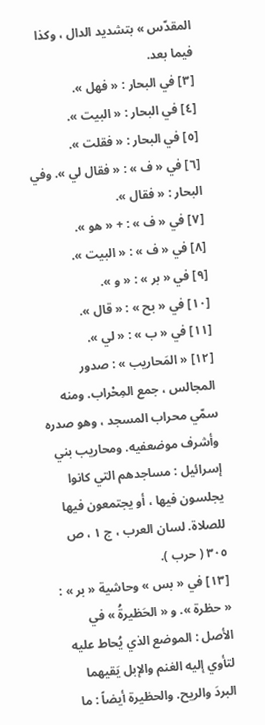المقدّس » بتشديد الدال ، وكذا فيما بعد.
[٣] في البحار : « فهل ».
[٤] في البحار : « البيت ».
[٥] في البحار : « فقلت ».
[٦] في « ف » : « فقال لي ». وفي البحار : « فقال ».
[٧] في « ف » : + « هو ».
[٨] في « ف » : « البيت ».
[٩] في « بر » : « و ».
[١٠] في « بح » : « قال ».
[١١] في « ب » : « لي ».
[١٢] « المَحاريب » : صدور المجالس ، جمع المِحْراب. ومنه سمّي محراب المسجد ، وهو صدره وأشرف موضعفيه. ومحاريب بني إسرائيل : مساجدهم التي كانوا يجلسون فيها ، أو يجتمعون فيها للصلاة. لسان العرب ، ج ١ ، ص ٣٠٥ ( حرب ).
[١٣] في « بس » وحاشية « بر » : « حظرة ». و « الحَظيرةُ » في الأصل : الموضع الذي يُحاط عليه لتأوي إليه الغنم والإبل يَقيهما البردَ والريح. والحظيرة أيضاً : ما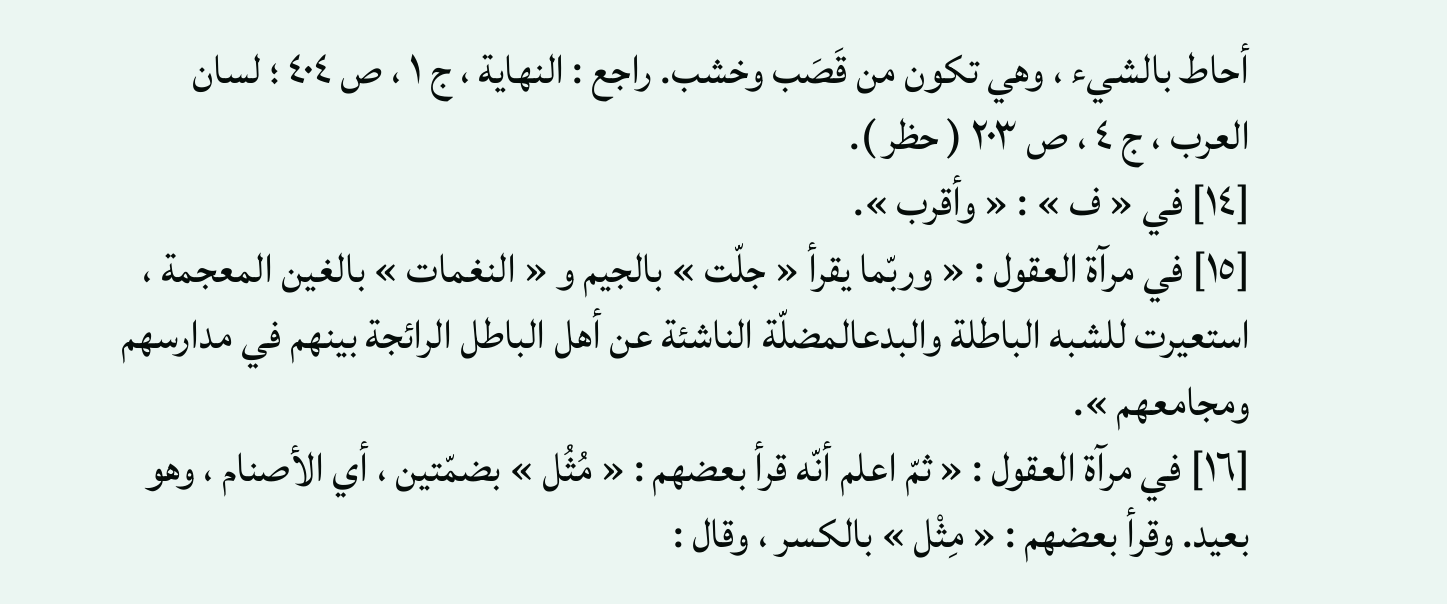أحاط بالشيء ، وهي تكون من قَصَب وخشب. راجع : النهاية ، ج ١ ، ص ٤٠٤ ؛ لسان العرب ، ج ٤ ، ص ٢٠٣ ( حظر ).
[١٤] في « ف » : « وأقرب ».
[١٥] في مرآة العقول : « وربّما يقرأ « جلّت » بالجيم و « النغمات » بالغين المعجمة ، استعيرت للشبه الباطلة والبدعالمضلّة الناشئة عن أهل الباطل الرائجة بينهم في مدارسهم ومجامعهم ».
[١٦] في مرآة العقول : « ثمّ اعلم أنّه قرأ بعضهم : « مُثُل » بضمّتين ، أي الأصنام ، وهو بعيد. وقرأ بعضهم : « مِثْل » بالكسر ، وقال :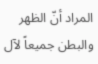المراد أنّ الظهر والبطن جميعاً لآل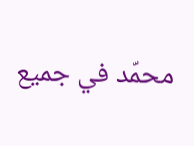محمّد في جميع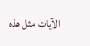الآيات مثل هذه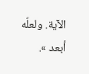الآية. ولعلّه أبعد ».